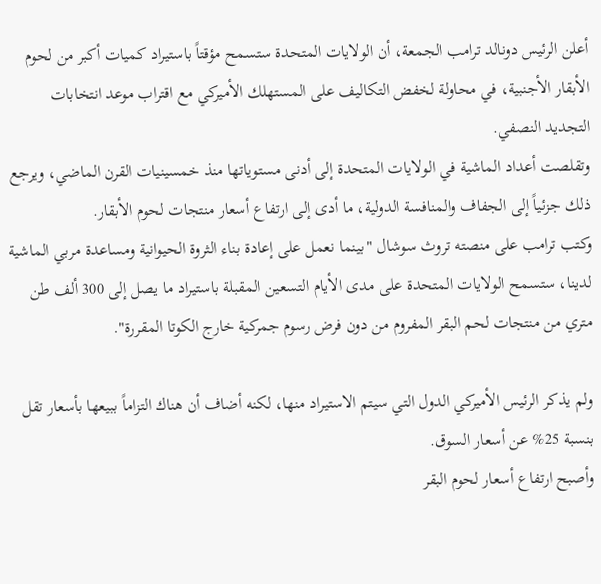أعلن الرئيس دونالد ترامب الجمعة، أن الولايات المتحدة ستسمح مؤقتاً باستيراد كميات أكبر من لحوم الأبقار الأجنبية، في محاولة لخفض التكاليف على المستهلك الأميركي مع اقتراب موعد انتخابات التجديد النصفي.
وتقلصت أعداد الماشية في الولايات المتحدة إلى أدنى مستوياتها منذ خمسينيات القرن الماضي، ويرجع ذلك جزئياً إلى الجفاف والمنافسة الدولية، ما أدى إلى ارتفاع أسعار منتجات لحوم الأبقار.
وكتب ترامب على منصته تروث سوشال "بينما نعمل على إعادة بناء الثروة الحيوانية ومساعدة مربي الماشية لدينا، ستسمح الولايات المتحدة على مدى الأيام التسعين المقبلة باستيراد ما يصل إلى 300 ألف طن متري من منتجات لحم البقر المفروم من دون فرض رسوم جمركية خارج الكوتا المقررة".

ولم يذكر الرئيس الأميركي الدول التي سيتم الاستيراد منها، لكنه أضاف أن هناك التزاماً ببيعها بأسعار تقل بنسبة 25% عن أسعار السوق.
وأصبح ارتفاع أسعار لحوم البقر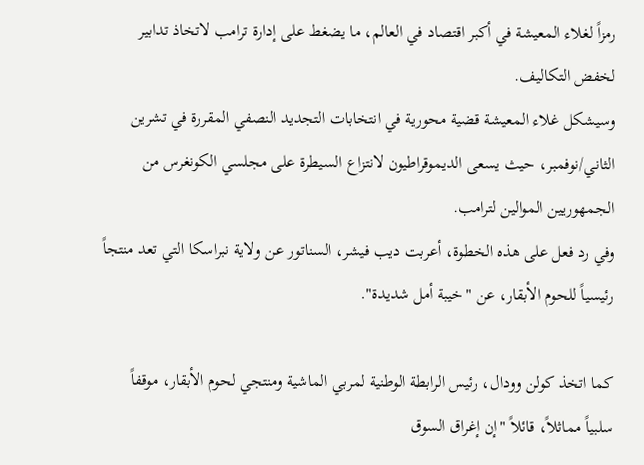رمزاً لغلاء المعيشة في أكبر اقتصاد في العالم، ما يضغط على إدارة ترامب لاتخاذ تدابير لخفض التكاليف.
وسيشكل غلاء المعيشة قضية محورية في انتخابات التجديد النصفي المقررة في تشرين الثاني/نوفمبر، حيث يسعى الديموقراطيون لانتزاع السيطرة على مجلسي الكونغرس من الجمهوريين الموالين لترامب.
وفي رد فعل على هذه الخطوة، أعربت ديب فيشر، السناتور عن ولاية نبراسكا التي تعد منتجاً رئيسياً للحوم الأبقار، عن "خيبة أمل شديدة".

كما اتخذ كولن وودال، رئيس الرابطة الوطنية لمربي الماشية ومنتجي لحوم الأبقار، موقفاً سلبياً مماثلاً، قائلاً "إن إغراق السوق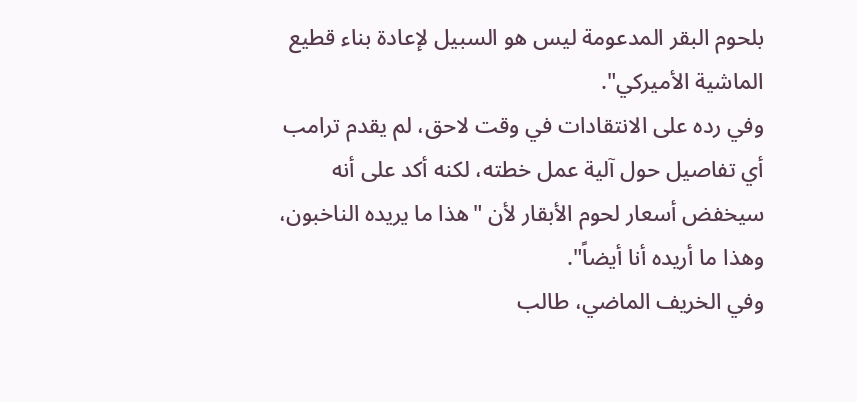بلحوم البقر المدعومة ليس هو السبيل لإعادة بناء قطيع الماشية الأميركي".
وفي رده على الانتقادات في وقت لاحق، لم يقدم ترامب أي تفاصيل حول آلية عمل خطته، لكنه أكد على أنه سيخفض أسعار لحوم الأبقار لأن "هذا ما يريده الناخبون، وهذا ما أريده أنا أيضاً".
وفي الخريف الماضي، طالب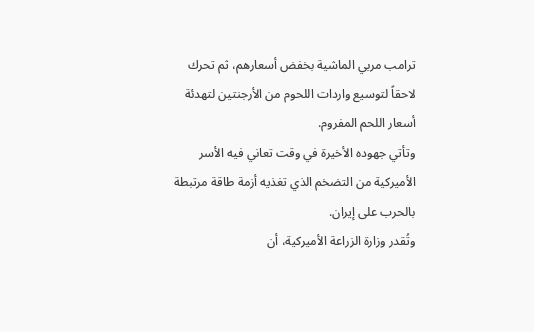ترامب مربي الماشية بخفض أسعارهم، ثم تحرك لاحقاً لتوسيع واردات اللحوم من الأرجنتين لتهدئة أسعار اللحم المفروم.
وتأتي جهوده الأخيرة في وقت تعاني فيه الأسر الأميركية من التضخم الذي تغذيه أزمة طاقة مرتبطة بالحرب على إيران.
وتُقدر وزارة الزراعة الأميركية، أن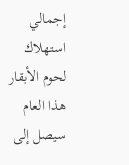إجمالي استهلاك لحوم الأبقار هذا العام سيصل إلى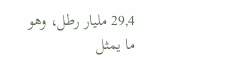29,4 مليار رطل، وهو ما يمثل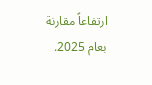ارتفاعاً مقارنة بعام 2025.